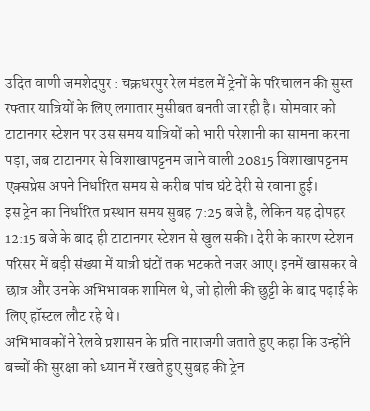उदित वाणी जमशेदपुर : चक्रधरपुर रेल मंडल में ट्रेनों के परिचालन की सुस्त रफ्तार यात्रियों के लिए लगातार मुसीबत बनती जा रही है। सोमवार को टाटानगर स्टेशन पर उस समय यात्रियों को भारी परेशानी का सामना करना पड़ा, जब टाटानगर से विशाखापट्टनम जाने वाली 20815 विशाखापट्टनम एक्सप्रेस अपने निर्धारित समय से करीब पांच घंटे देरी से रवाना हुई।
इस ट्रेन का निर्धारित प्रस्थान समय सुबह 7:25 बजे है, लेकिन यह दोपहर 12:15 बजे के बाद ही टाटानगर स्टेशन से खुल सकी। देरी के कारण स्टेशन परिसर में बड़ी संख्या में यात्री घंटों तक भटकते नजर आए। इनमें खासकर वे छात्र और उनके अभिभावक शामिल थे, जो होली की छुट्टी के बाद पढ़ाई के लिए हॉस्टल लौट रहे थे।
अभिभावकों ने रेलवे प्रशासन के प्रति नाराजगी जताते हुए कहा कि उन्होंने बच्चों की सुरक्षा को ध्यान में रखते हुए सुबह की ट्रेन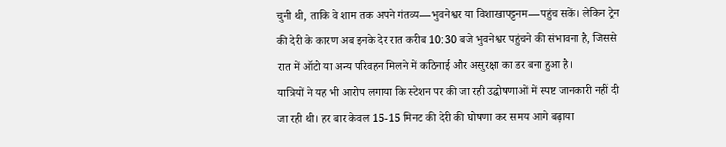चुनी थी, ताकि वे शाम तक अपने गंतव्य—भुवनेश्वर या विशाखापट्टनम—पहुंच सकें। लेकिन ट्रेन की देरी के कारण अब इनके देर रात करीब 10:30 बजे भुवनेश्वर पहुंचने की संभावना है, जिससे रात में ऑटो या अन्य परिवहन मिलने में कठिनाई और असुरक्षा का डर बना हुआ है।
यात्रियों ने यह भी आरोप लगाया कि स्टेशन पर की जा रही उद्घोषणाओं में स्पष्ट जानकारी नहीं दी जा रही थी। हर बार केवल 15-15 मिनट की देरी की घोषणा कर समय आगे बढ़ाया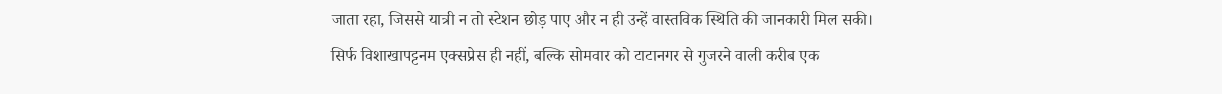जाता रहा, जिससे यात्री न तो स्टेशन छोड़ पाए और न ही उन्हें वास्तविक स्थिति की जानकारी मिल सकी।
सिर्फ विशाखापट्टनम एक्सप्रेस ही नहीं, बल्कि सोमवार को टाटानगर से गुजरने वाली करीब एक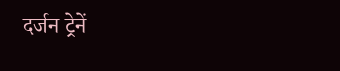दर्जन ट्रेनें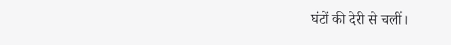घंटों की देरी से चलीं।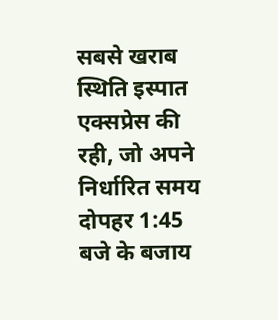सबसे खराब स्थिति इस्पात एक्सप्रेस की रही, जो अपने निर्धारित समय दोपहर 1:45 बजे के बजाय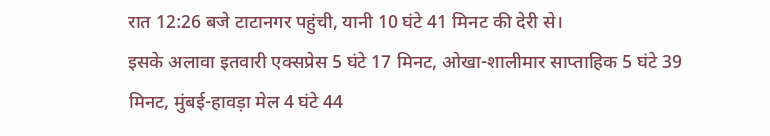रात 12:26 बजे टाटानगर पहुंची, यानी 10 घंटे 41 मिनट की देरी से।
इसके अलावा इतवारी एक्सप्रेस 5 घंटे 17 मिनट, ओखा-शालीमार साप्ताहिक 5 घंटे 39 मिनट, मुंबई-हावड़ा मेल 4 घंटे 44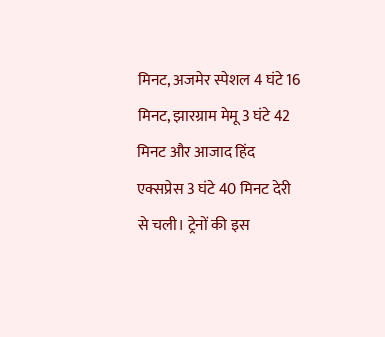मिनट, अजमेर स्पेशल 4 घंटे 16 मिनट, झारग्राम मेमू 3 घंटे 42 मिनट और आजाद हिंद एक्सप्रेस 3 घंटे 40 मिनट देरी से चली। ट्रेनों की इस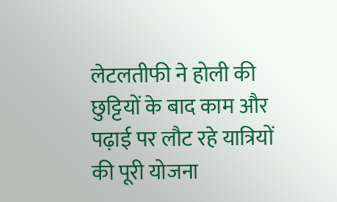लेटलतीफी ने होली की छुट्टियों के बाद काम और पढ़ाई पर लौट रहे यात्रियों की पूरी योजना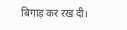बिगाड़ कर रख दी।